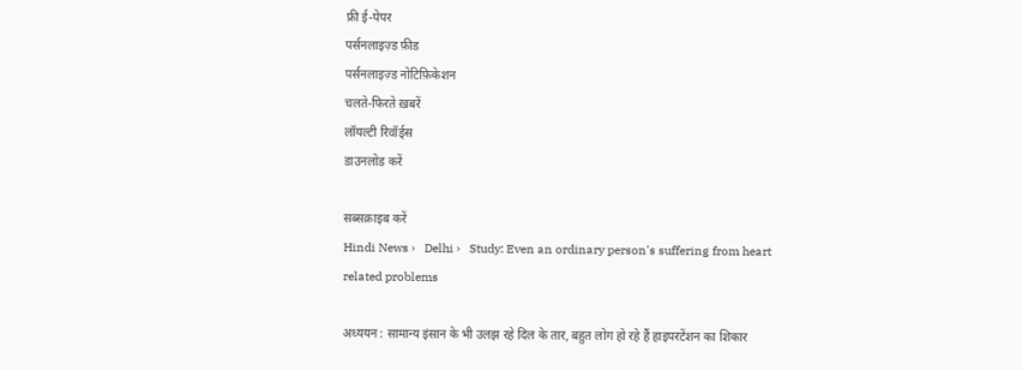फ्री ई-पेपर
पर्सनलाइज़्ड फ़ीड
पर्सनलाइज़्ड नोटिफ़िकेशन
चलते-फिरते ख़बरें
लॉयल्टी रिवॉर्ड्स
डाउनलोड करें

सब्सक्राइब करें
Hindi News ›   Delhi ›   Study: Even an ordinary person's suffering from heart related problems

अध्ययन : सामान्य इंसान के भी उलझ रहे दिल के तार, बहुत लोग हो रहे हैं हाइपरटेंशन का शिकार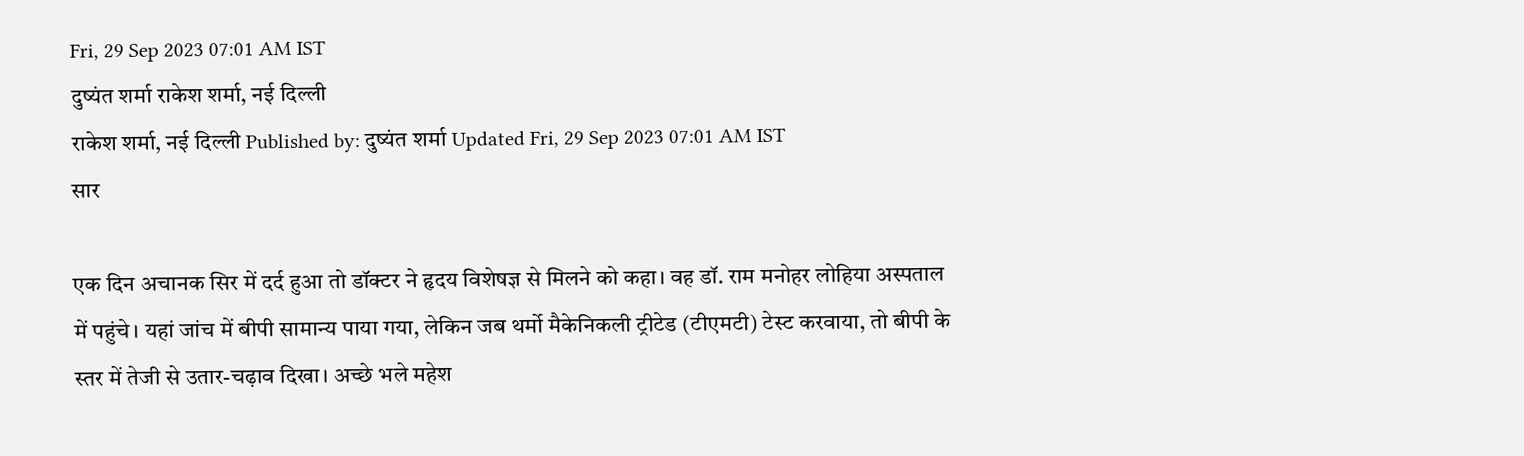Fri, 29 Sep 2023 07:01 AM IST
दुष्यंत शर्मा राकेश शर्मा, नई दिल्ली
राकेश शर्मा, नई दिल्ली Published by: दुष्यंत शर्मा Updated Fri, 29 Sep 2023 07:01 AM IST
सार

एक दिन अचानक सिर में दर्द हुआ तो डॉक्टर ने हृदय विशेषज्ञ से मिलने को कहा। वह डॉ. राम मनोहर लोहिया अस्पताल में पहुंचे। यहां जांच में बीपी सामान्य पाया गया, लेकिन जब थर्मो मैकेनिकली ट्रीटेड (टीएमटी) टेस्ट करवाया, तो बीपी के स्तर में तेजी से उतार-चढ़ाव दिखा। अच्छे भले महेश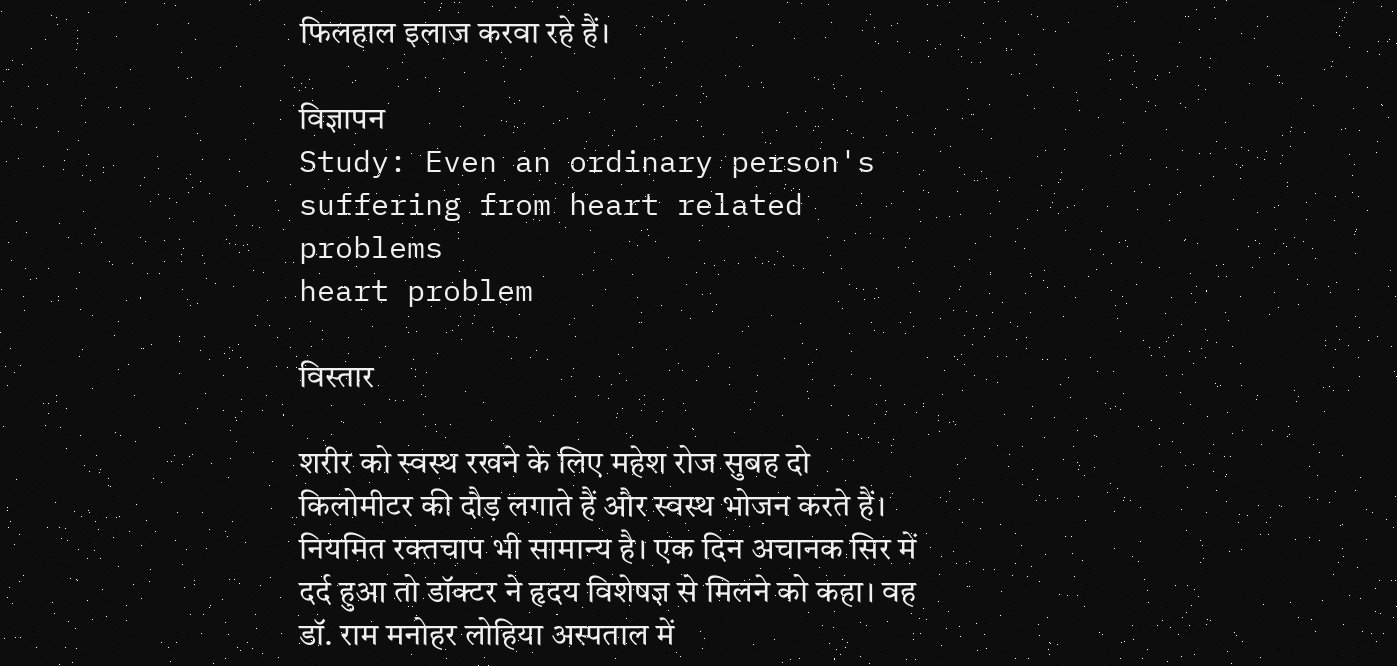फिलहाल इलाज करवा रहे हैं।

विज्ञापन
Study: Even an ordinary person's suffering from heart related problems
heart problem

विस्तार

शरीर को स्वस्थ रखने के लिए महेश रोज सुबह दो किलोमीटर की दौड़ लगाते हैं और स्वस्थ भोजन करते हैं। नियमित रक्तचाप भी सामान्य है। एक दिन अचानक सिर में दर्द हुआ तो डॉक्टर ने हृदय विशेषज्ञ से मिलने को कहा। वह डॉ. राम मनोहर लोहिया अस्पताल में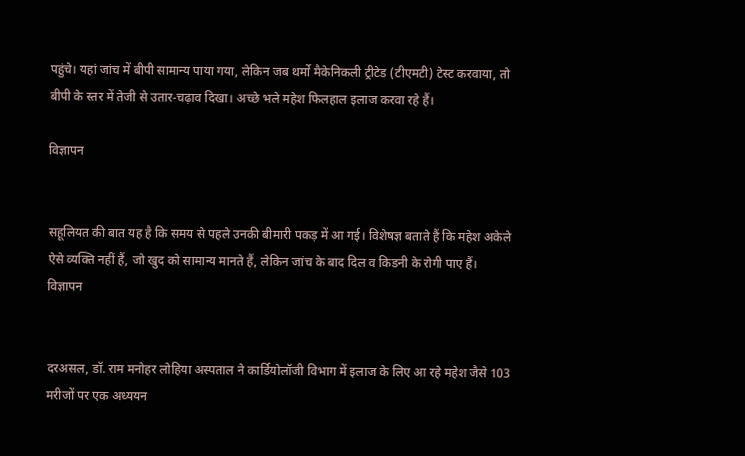पहुंचे। यहां जांच में बीपी सामान्य पाया गया, लेकिन जब थर्मो मैकेनिकली ट्रीटेड (टीएमटी) टेस्ट करवाया, तो बीपी के स्तर में तेजी से उतार-चढ़ाव दिखा। अच्छे भले महेश फिलहाल इलाज करवा रहे हैं।

विज्ञापन


सहूलियत की बात यह है कि समय से पहले उनकी बीमारी पकड़ में आ गई। विशेषज्ञ बताते हैं कि महेश अकेले ऐसे व्यक्ति नहीं हैं, जो खुद को सामान्य मानते हैं, लेकिन जांच के बाद दिल व किडनी के रोगी पाए हैं।
विज्ञापन


दरअसल, डॉ. राम मनोहर लोहिया अस्पताल ने कार्डियोलॉजी विभाग में इलाज के लिए आ रहे महेश जैसे 103 मरीजों पर एक अध्ययन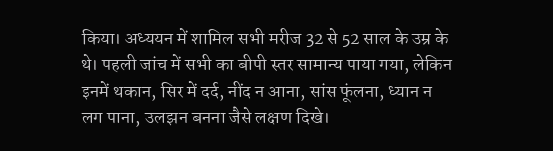किया। अध्ययन में शामिल सभी मरीज 32 से 52 साल के उम्र के थे। पहली जांच में सभी का बीपी स्तर सामान्य पाया गया, लेकिन इनमें थकान, सिर में दर्द, नींद न आना, सांस फूंलना, ध्यान न लग पाना, उलझन बनना जैसे लक्षण दिखे।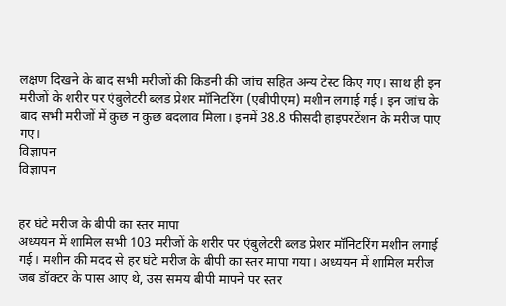लक्षण दिखने के बाद सभी मरीजों की किडनी की जांच सहित अन्य टेस्ट किए गए। साथ ही इन मरीजों के शरीर पर एंबुलेटरी ब्लड प्रेशर मॉनिटरिंग (एबीपीएम) मशीन लगाई गई। इन जांच के बाद सभी मरीजों में कुछ न कुछ बदलाव मिला। इनमें 38.8 फीसदी हाइपरटेंशन के मरीज पाए गए।
विज्ञापन
विज्ञापन


हर घंटे मरीज के बीपी का स्तर मापा
अध्ययन में शामिल सभी 103 मरीजों के शरीर पर एंबुलेटरी ब्लड प्रेशर मॉनिटरिंग मशीन लगाई गई। मशीन की मदद से हर घंटे मरीज के बीपी का स्तर मापा गया। अध्ययन में शामिल मरीज जब डॉक्टर के पास आए थे, उस समय बीपी मापने पर स्तर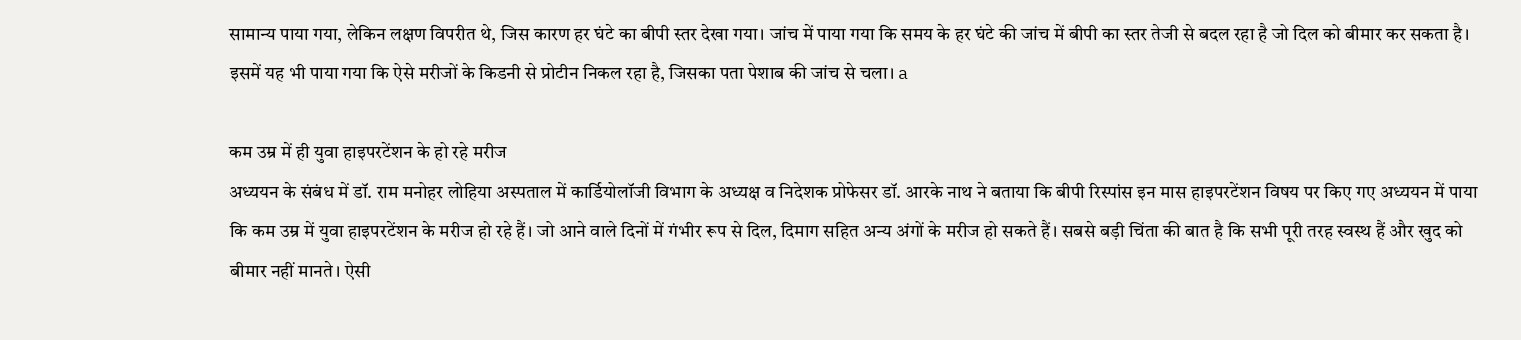सामान्य पाया गया, लेकिन लक्षण विपरीत थे, जिस कारण हर घंटे का बीपी स्तर देखा गया। जांच में पाया गया कि समय के हर घंटे की जांच में बीपी का स्तर तेजी से बदल रहा है जो दिल को बीमार कर सकता है। इसमें यह भी पाया गया कि ऐसे मरीजों के किडनी से प्रोटीन निकल रहा है, जिसका पता पेशाब की जांच से चला। a

कम उम्र में ही युवा हाइपरटेंशन के हो रहे मरीज
अध्ययन के संबंध में डॉ. राम मनोहर लोहिया अस्पताल में कार्डियोलॉजी विभाग के अध्यक्ष व निदेशक प्रोफेसर डॉ. आरके नाथ ने बताया कि बीपी रिस्पांस इन मास हाइपरटेंशन विषय पर किए गए अध्ययन में पाया कि कम उम्र में युवा हाइपरटेंशन के मरीज हो रहे हैं। जो आने वाले दिनों में गंभीर रूप से दिल, दिमाग सहित अन्य अंगों के मरीज हो सकते हैं। सबसे बड़ी चिंता की बात है कि सभी पूरी तरह स्वस्थ हैं और खुद को बीमार नहीं मानते। ऐसी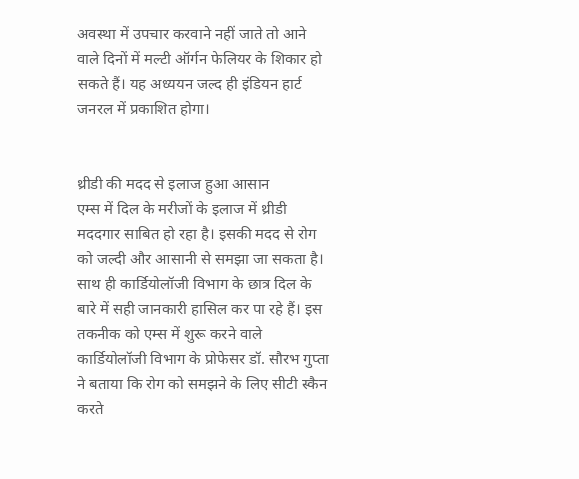अवस्था में उपचार करवाने नहीं जाते तो आने वाले दिनों में मल्टी ऑर्गन फेलियर के शिकार हो सकते हैं। यह अध्ययन जल्द ही इंडियन हार्ट जनरल में प्रकाशित होगा।


थ्रीडी की मदद से इलाज हुआ आसान
एम्स में दिल के मरीजों के इलाज में थ्रीडी मददगार साबित हो रहा है। इसकी मदद से रोग को जल्दी और आसानी से समझा जा सकता है। साथ ही कार्डियोलॉजी विभाग के छात्र दिल के बारे में सही जानकारी हासिल कर पा रहे हैं। इस तकनीक को एम्स में शुरू करने वाले कार्डियोलॉजी विभाग के प्रोफेसर डॉ. सौरभ गुप्ता ने बताया कि रोग को समझने के लिए सीटी स्कैन करते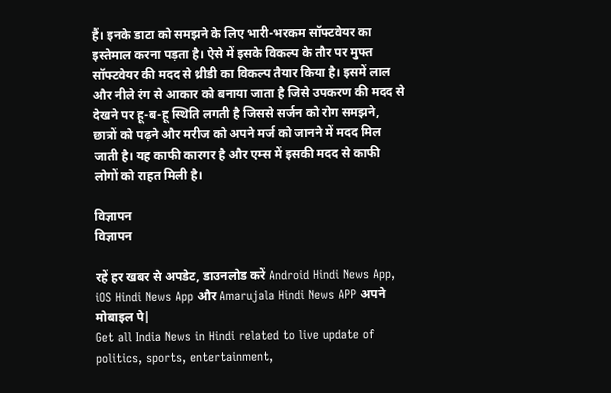हैं। इनके डाटा को समझने के लिए भारी-भरकम सॉफ्टवेयर का इस्तेमाल करना पड़ता है। ऐसे में इसके विकल्प के तौर पर मुफ्त सॉफ्टवेयर की मदद से थ्रीडी का विकल्प तैयार किया है। इसमें लाल और नीले रंग से आकार को बनाया जाता है जिसे उपकरण की मदद से देखने पर हू-ब-हू स्थिति लगती है जिससे सर्जन को रोग समझने, छात्रों को पढ़ने और मरीज को अपने मर्ज को जानने में मदद मिल जाती है। यह काफी कारगर है और एम्स में इसकी मदद से काफी लोगों को राहत मिली है।

विज्ञापन
विज्ञापन

रहें हर खबर से अपडेट, डाउनलोड करें Android Hindi News App, iOS Hindi News App और Amarujala Hindi News APP अपने मोबाइल पे|
Get all India News in Hindi related to live update of politics, sports, entertainment,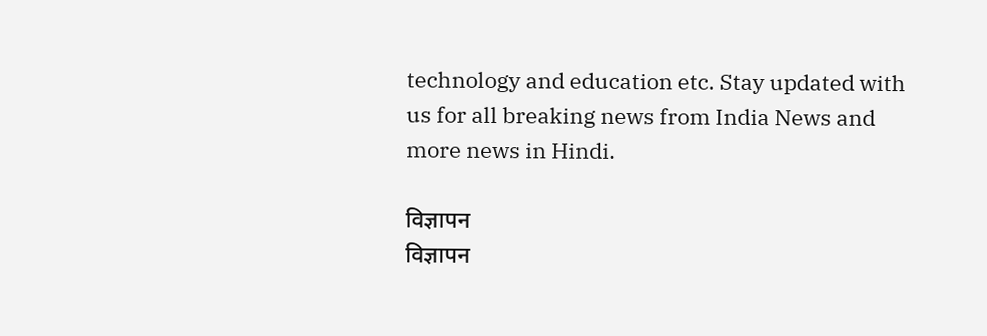technology and education etc. Stay updated with us for all breaking news from India News and more news in Hindi.

विज्ञापन
विज्ञापन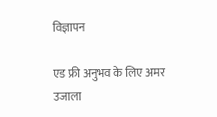विज्ञापन

एड फ्री अनुभव के लिए अमर उजाला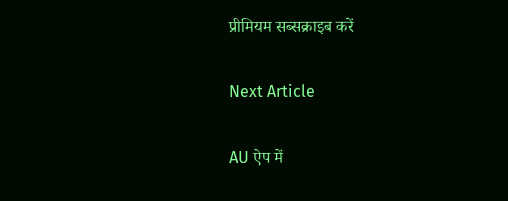प्रीमियम सब्सक्राइब करें

Next Article

AU ऐप में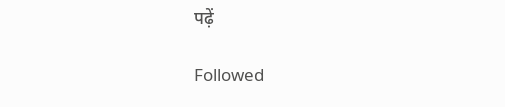पढ़ें

Followed